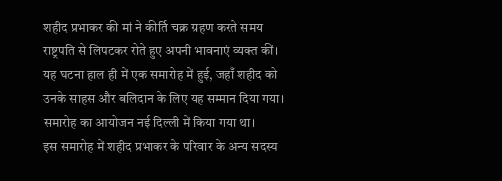शहीद प्रभाकर की मां ने कीर्ति चक्र ग्रहण करते समय राष्ट्रपति से लिपटकर रोते हुए अपनी भावनाएं व्यक्त कीं। यह घटना हाल ही में एक समारोह में हुई, जहाँ शहीद को उनके साहस और बलिदान के लिए यह सम्मान दिया गया। समारोह का आयोजन नई दिल्ली में किया गया था।
इस समारोह में शहीद प्रभाकर के परिवार के अन्य सदस्य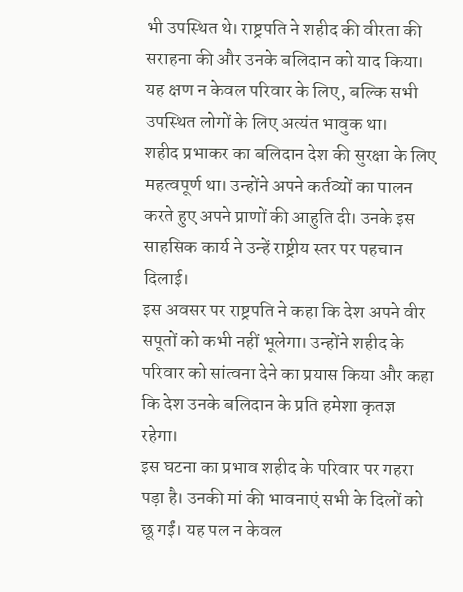भी उपस्थित थे। राष्ट्रपति ने शहीद की वीरता की सराहना की और उनके बलिदान को याद किया। यह क्षण न केवल परिवार के लिए, बल्कि सभी उपस्थित लोगों के लिए अत्यंत भावुक था।
शहीद प्रभाकर का बलिदान देश की सुरक्षा के लिए महत्वपूर्ण था। उन्होंने अपने कर्तव्यों का पालन करते हुए अपने प्राणों की आहुति दी। उनके इस साहसिक कार्य ने उन्हें राष्ट्रीय स्तर पर पहचान दिलाई।
इस अवसर पर राष्ट्रपति ने कहा कि देश अपने वीर सपूतों को कभी नहीं भूलेगा। उन्होंने शहीद के परिवार को सांत्वना देने का प्रयास किया और कहा कि देश उनके बलिदान के प्रति हमेशा कृतज्ञ रहेगा।
इस घटना का प्रभाव शहीद के परिवार पर गहरा पड़ा है। उनकी मां की भावनाएं सभी के दिलों को छू गईं। यह पल न केवल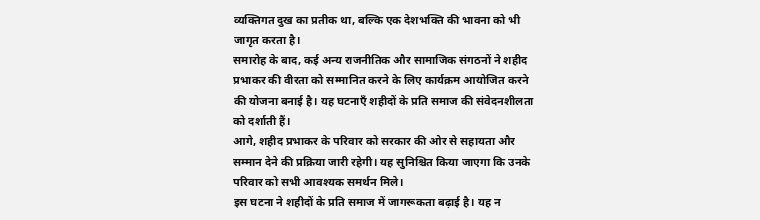व्यक्तिगत दुख का प्रतीक था, बल्कि एक देशभक्ति की भावना को भी जागृत करता है।
समारोह के बाद, कई अन्य राजनीतिक और सामाजिक संगठनों ने शहीद प्रभाकर की वीरता को सम्मानित करने के लिए कार्यक्रम आयोजित करने की योजना बनाई है। यह घटनाएँ शहीदों के प्रति समाज की संवेदनशीलता को दर्शाती हैं।
आगे, शहीद प्रभाकर के परिवार को सरकार की ओर से सहायता और सम्मान देने की प्रक्रिया जारी रहेगी। यह सुनिश्चित किया जाएगा कि उनके परिवार को सभी आवश्यक समर्थन मिले।
इस घटना ने शहीदों के प्रति समाज में जागरूकता बढ़ाई है। यह न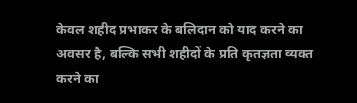केवल शहीद प्रभाकर के बलिदान को याद करने का अवसर है, बल्कि सभी शहीदों के प्रति कृतज्ञता व्यक्त करने का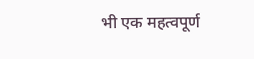भी एक महत्वपूर्ण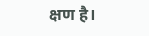क्षण है।